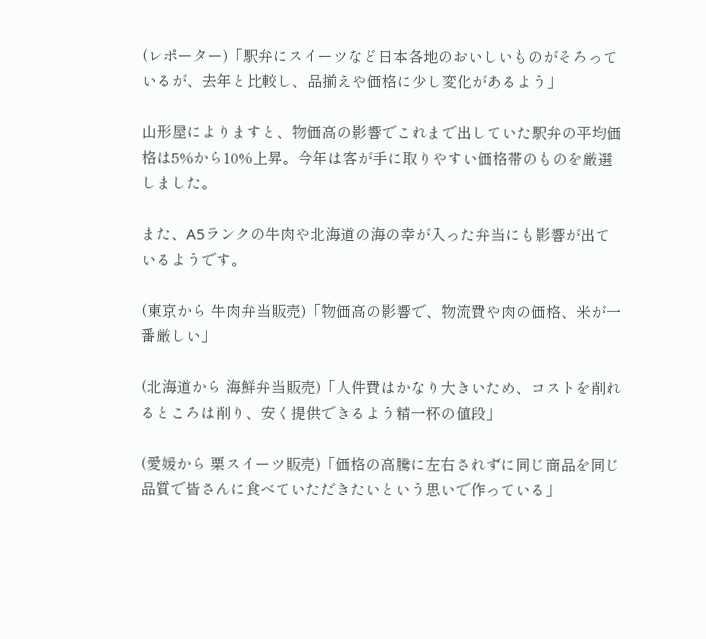(レポーター)「駅弁にスイーツなど日本各地のおいしいものがそろっているが、去年と比較し、品揃えや価格に少し変化があるよう」

山形屋によりますと、物価高の影響でこれまで出していた駅弁の平均価格は5%から10%上昇。今年は客が手に取りやすい価格帯のものを厳選しました。

また、A5ランクの牛肉や北海道の海の幸が入った弁当にも影響が出ているようです。

(東京から 牛肉弁当販売)「物価高の影響で、物流費や肉の価格、米が一番厳しい」

(北海道から 海鮮弁当販売)「人件費はかなり大きいため、コストを削れるところは削り、安く提供できるよう精一杯の値段」

(愛媛から 栗スイーツ販売)「価格の高騰に左右されずに同じ商品を同じ品質で皆さんに食べていただきたいという思いで作っている」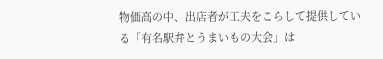物価高の中、出店者が工夫をこらして提供している「有名駅弁とうまいもの大会」は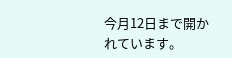今月12日まで開かれています。